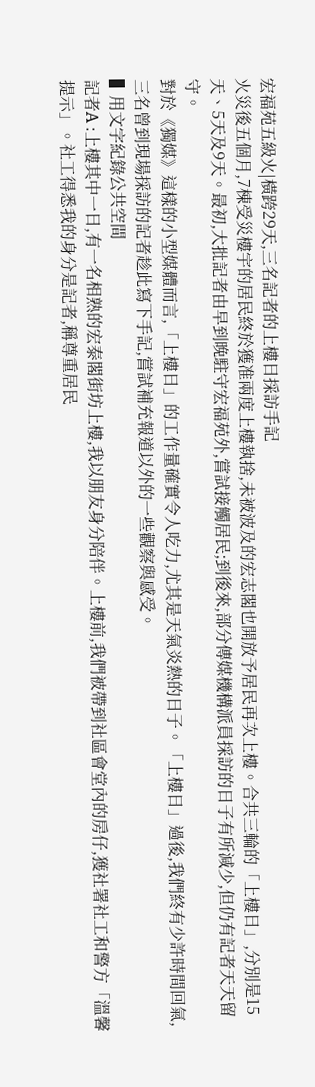宏福苑五級火|橫跨29天,三名記者的上樓日採訪手記
火災後五個月,7棟受災樓宇的居民終於獲准兩度上樓執捨,未被波及的宏志閣也開放予居民再次上樓。合共三輪的「上樓日」,分別是15天、5天及9天。最初,大批記者由早到晚駐守宏福苑外,嘗試接觸居民;到後來,部分傳媒機構派員採訪的日子有所減少,但仍有記者天天留守。
對於《獨媒》這樣的小型媒體而言,「上樓日」的工作量確實令人吃力,尤其是天氣炎熱的日子。「上樓日」過後,我們終有少許時間回氣,三名曾到現場採訪的記者趁此寫下手記,嘗試補充報道以外的一些觀察與感受。
▌用文字紀錄公共空間
記者A :上樓其中一日,有一名相熟的宏泰閣街坊上樓,我以朋友身分陪伴。上樓前,我們被帶到社區會堂內的房仔,獲社署社工和警方「溫馨提示」。社工得悉我的身分是記者,稱尊重居民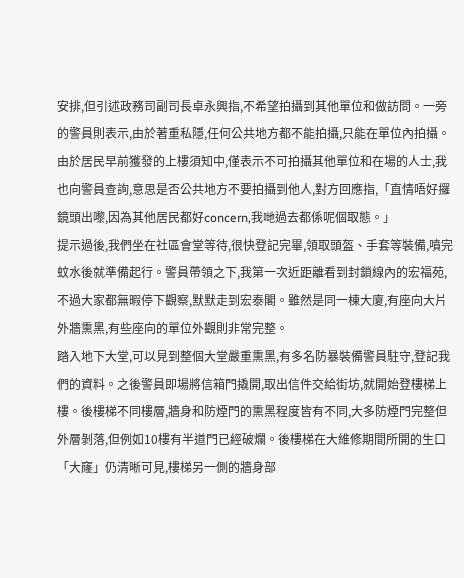安排,但引述政務司副司長卓永興指,不希望拍攝到其他單位和做訪問。一旁的警員則表示,由於著重私隱,任何公共地方都不能拍攝,只能在單位內拍攝。由於居民早前獲發的上樓須知中,僅表示不可拍攝其他單位和在場的人士,我也向警員查詢,意思是否公共地方不要拍攝到他人,對方回應指,「直情唔好攞鏡頭出嚟,因為其他居民都好concern,我哋過去都係呢個取態。」
提示過後,我們坐在社區會堂等待,很快登記完畢,領取頭盔、手套等裝備,噴完蚊水後就準備起行。警員帶領之下,我第一次近距離看到封鎖線內的宏福苑,不過大家都無暇停下觀察,默默走到宏泰閣。雖然是同一棟大廈,有座向大片外牆熏黑,有些座向的單位外觀則非常完整。
踏入地下大堂,可以見到整個大堂嚴重熏黑,有多名防暴裝備警員駐守,登記我們的資料。之後警員即場將信箱門撬開,取出信件交給街坊,就開始登樓梯上樓。後樓梯不同樓層,牆身和防煙門的熏黑程度皆有不同,大多防煙門完整但外層剝落,但例如10樓有半道門已經破爛。後樓梯在大維修期間所開的生口「大窿」仍清晰可見,樓梯另一側的牆身部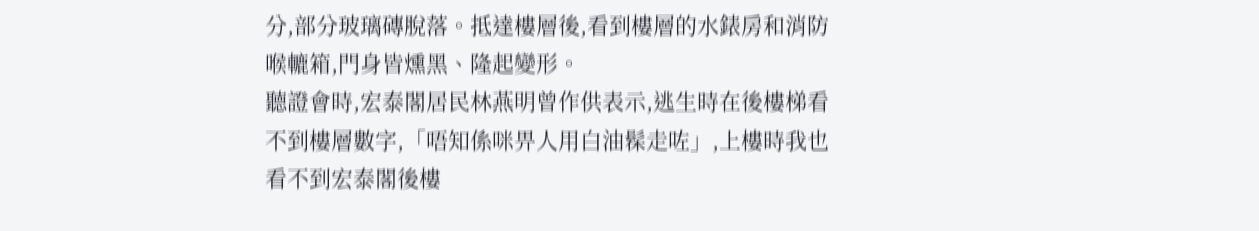分,部分玻璃磚脫落。抵達樓層後,看到樓層的水錶房和消防喉轆箱,門身皆燻黑、隆起變形。
聽證會時,宏泰閣居民林燕明曾作供表示,逃生時在後樓梯看不到樓層數字,「唔知係咪畀人用白油髹走咗」,上樓時我也看不到宏泰閣後樓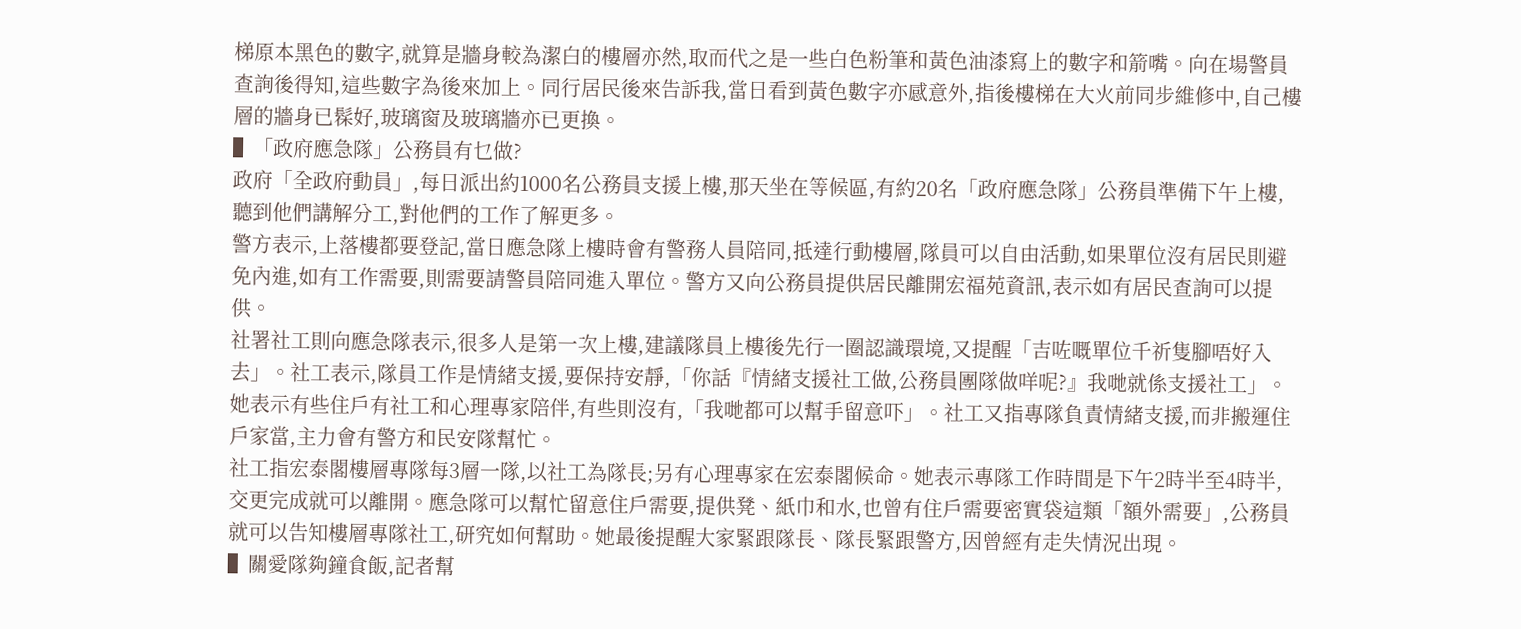梯原本黑色的數字,就算是牆身較為潔白的樓層亦然,取而代之是一些白色粉筆和黃色油漆寫上的數字和箭嘴。向在場警員查詢後得知,這些數字為後來加上。同行居民後來告訴我,當日看到黃色數字亦感意外,指後樓梯在大火前同步維修中,自己樓層的牆身已髹好,玻璃窗及玻璃牆亦已更換。
▌「政府應急隊」公務員有乜做?
政府「全政府動員」,每日派出約1000名公務員支援上樓,那天坐在等候區,有約20名「政府應急隊」公務員準備下午上樓,聽到他們講解分工,對他們的工作了解更多。
警方表示,上落樓都要登記,當日應急隊上樓時會有警務人員陪同,抵達行動樓層,隊員可以自由活動,如果單位沒有居民則避免內進,如有工作需要,則需要請警員陪同進入單位。警方又向公務員提供居民離開宏福苑資訊,表示如有居民查詢可以提供。
社署社工則向應急隊表示,很多人是第一次上樓,建議隊員上樓後先行一圈認識環境,又提醒「吉咗嘅單位千祈隻腳唔好入去」。社工表示,隊員工作是情緒支援,要保持安靜,「你話『情緒支援社工做,公務員團隊做咩呢?』我哋就係支援社工」。她表示有些住戶有社工和心理專家陪伴,有些則沒有,「我哋都可以幫手留意吓」。社工又指專隊負責情緒支援,而非搬運住戶家當,主力會有警方和民安隊幫忙。
社工指宏泰閣樓層專隊每3層一隊,以社工為隊長;另有心理專家在宏泰閣候命。她表示專隊工作時間是下午2時半至4時半,交更完成就可以離開。應急隊可以幫忙留意住戶需要,提供凳、紙巾和水,也曾有住戶需要密實袋這類「額外需要」,公務員就可以告知樓層專隊社工,研究如何幫助。她最後提醒大家緊跟隊長、隊長緊跟警方,因曾經有走失情況出現。
▌關愛隊夠鐘食飯,記者幫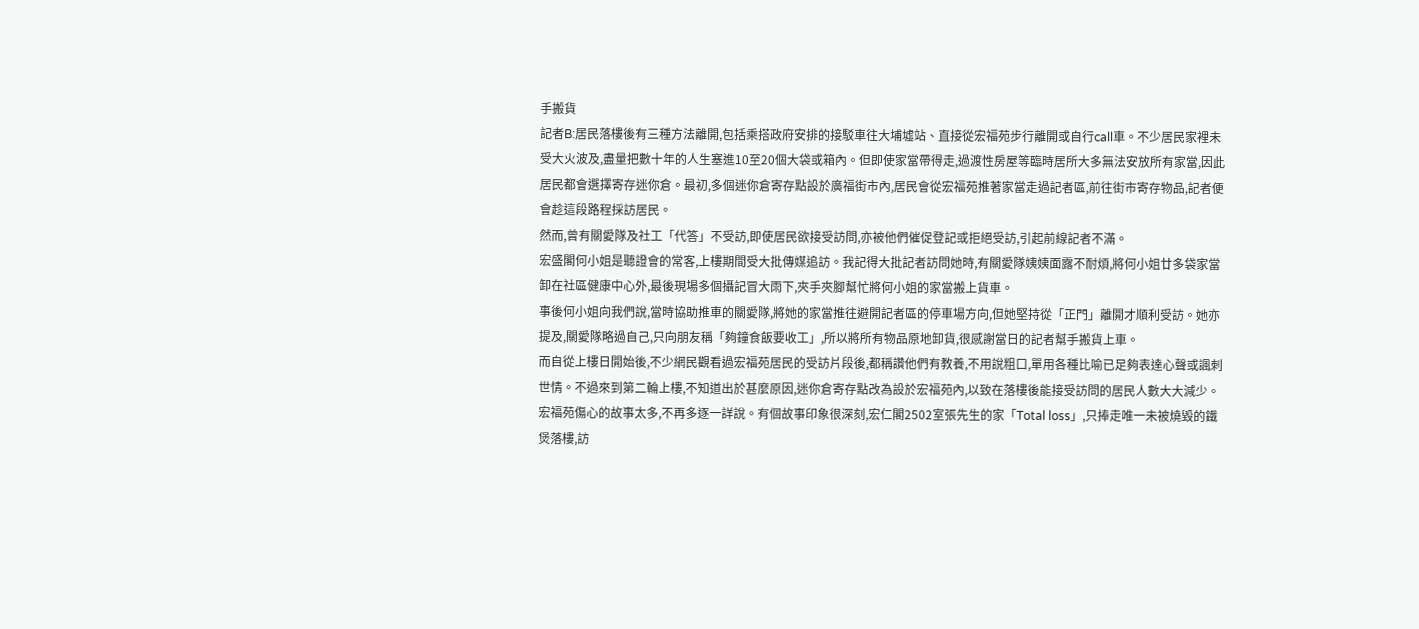手搬貨
記者B:居民落樓後有三種方法離開,包括乘搭政府安排的接駁車往大埔墟站、直接從宏福苑步行離開或自行call車。不少居民家裡未受大火波及,盡量把數十年的人生塞進10至20個大袋或箱內。但即使家當帶得走,過渡性房屋等臨時居所大多無法安放所有家當,因此居民都會選擇寄存迷你倉。最初,多個迷你倉寄存點設於廣福街市內,居民會從宏福苑推著家當走過記者區,前往街市寄存物品,記者便會趁這段路程採訪居民。
然而,曾有關愛隊及社工「代答」不受訪,即使居民欲接受訪問,亦被他們催促登記或拒絕受訪,引起前線記者不滿。
宏盛閣何小姐是聽證會的常客,上樓期間受大批傳媒追訪。我記得大批記者訪問她時,有關愛隊姨姨面露不耐煩,將何小姐廿多袋家當卸在社區健康中心外,最後現場多個攝記冒大雨下,夾手夾腳幫忙將何小姐的家當搬上貨車。
事後何小姐向我們說,當時協助推車的關愛隊,將她的家當推往避開記者區的停車場方向,但她堅持從「正門」離開才順利受訪。她亦提及,關愛隊略過自己,只向朋友稱「夠鐘食飯要收工」,所以將所有物品原地卸貨,很感謝當日的記者幫手搬貨上車。
而自從上樓日開始後,不少網民觀看過宏福苑居民的受訪片段後,都稱讚他們有教養,不用說粗口,單用各種比喻已足夠表達心聲或諷刺世情。不過來到第二輪上樓,不知道出於甚麼原因,迷你倉寄存點改為設於宏福苑內,以致在落樓後能接受訪問的居民人數大大減少。
宏福苑傷心的故事太多,不再多逐一詳說。有個故事印象很深刻,宏仁閣2502室張先生的家「Total loss」,只捧走唯一未被燒毀的鐵煲落樓,訪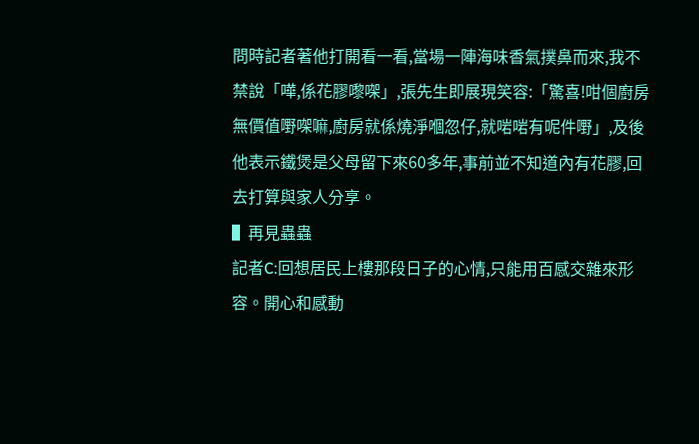問時記者著他打開看一看,當場一陣海味香氣撲鼻而來,我不禁說「嘩,係花膠嚟㗎」,張先生即展現笑容:「驚喜!咁個廚房無價值嘢㗎嘛,廚房就係燒淨嗰忽仔,就啱啱有呢件嘢」,及後他表示鐵煲是父母留下來60多年,事前並不知道內有花膠,回去打算與家人分享。
▌再見蟲蟲
記者C:回想居民上樓那段日子的心情,只能用百感交雜來形容。開心和感動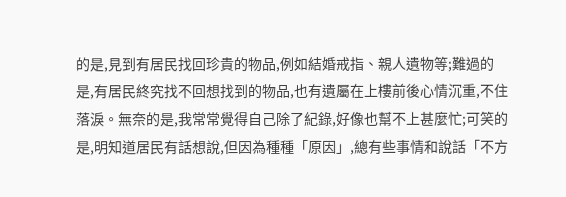的是,見到有居民找回珍貴的物品,例如結婚戒指、親人遺物等;難過的是,有居民終究找不回想找到的物品,也有遺屬在上樓前後心情沉重,不住落淚。無奈的是,我常常覺得自己除了紀錄,好像也幫不上甚麼忙;可笑的是,明知道居民有話想說,但因為種種「原因」,總有些事情和說話「不方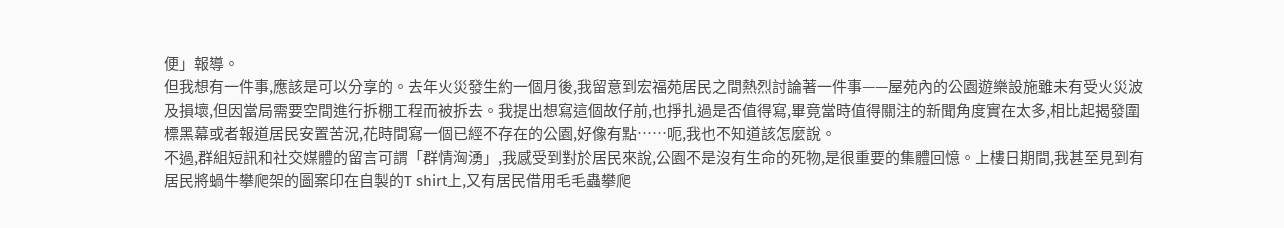便」報導。
但我想有一件事,應該是可以分享的。去年火災發生約一個月後,我留意到宏福苑居民之間熱烈討論著一件事——屋苑內的公園遊樂設施雖未有受火災波及損壞,但因當局需要空間進行拆棚工程而被拆去。我提出想寫這個故仔前,也掙扎過是否值得寫,畢竟當時值得關注的新聞角度實在太多,相比起揭發圍標黑幕或者報道居民安置苦況,花時間寫一個已經不存在的公園,好像有點⋯⋯呃,我也不知道該怎麼說。
不過,群組短訊和社交媒體的留言可謂「群情洶湧」,我感受到對於居民來說,公園不是沒有生命的死物,是很重要的集體回憶。上樓日期間,我甚至見到有居民將蝸牛攀爬架的圖案印在自製的T shirt上,又有居民借用毛毛蟲攀爬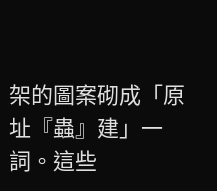架的圖案砌成「原址『蟲』建」一詞。這些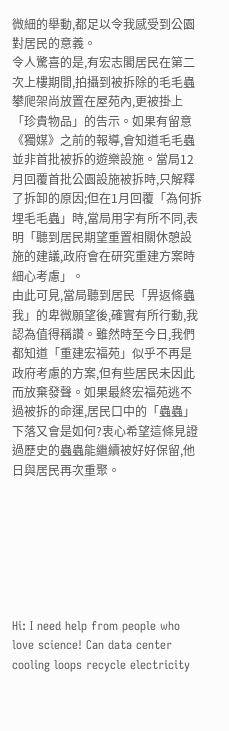微細的舉動,都足以令我感受到公園對居民的意義。
令人驚喜的是,有宏志閣居民在第二次上樓期間,拍攝到被拆除的毛毛蟲攀爬架尚放置在屋苑內,更被掛上「珍貴物品」的告示。如果有留意《獨媒》之前的報導,會知道毛毛蟲並非首批被拆的遊樂設施。當局12月回覆首批公園設施被拆時,只解釋了拆卸的原因;但在1月回覆「為何拆埋毛毛蟲」時,當局用字有所不同,表明「聽到居民期望重置相關休憩設施的建議,政府會在研究重建方案時細心考慮」。
由此可見,當局聽到居民「畀返條蟲我」的卑微願望後,確實有所行動,我認為值得稱讚。雖然時至今日,我們都知道「重建宏福苑」似乎不再是政府考慮的方案,但有些居民未因此而放棄發聲。如果最終宏福苑逃不過被拆的命運,居民口中的「蟲蟲」下落又會是如何?衷心希望這條見證過歷史的蟲蟲能繼續被好好保留,他日與居民再次重聚。







Hi: I need help from people who love science! Can data center cooling loops recycle electricity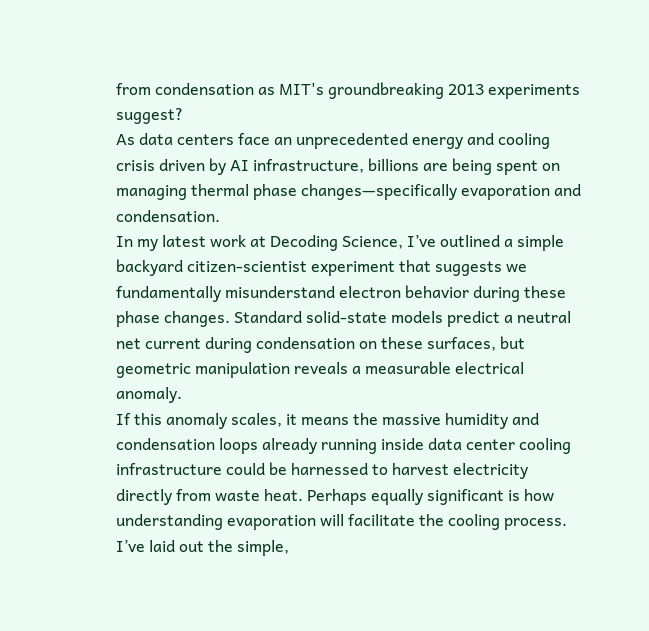from condensation as MIT's groundbreaking 2013 experiments suggest?
As data centers face an unprecedented energy and cooling crisis driven by AI infrastructure, billions are being spent on managing thermal phase changes—specifically evaporation and condensation.
In my latest work at Decoding Science, I’ve outlined a simple backyard citizen-scientist experiment that suggests we fundamentally misunderstand electron behavior during these phase changes. Standard solid-state models predict a neutral net current during condensation on these surfaces, but geometric manipulation reveals a measurable electrical anomaly.
If this anomaly scales, it means the massive humidity and condensation loops already running inside data center cooling infrastructure could be harnessed to harvest electricity directly from waste heat. Perhaps equally significant is how understanding evaporation will facilitate the cooling process.
I’ve laid out the simple,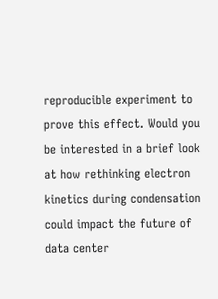reproducible experiment to prove this effect. Would you be interested in a brief look at how rethinking electron kinetics during condensation could impact the future of data center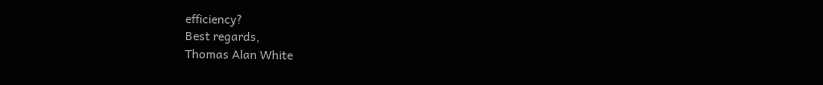efficiency?
Best regards,
Thomas Alan White